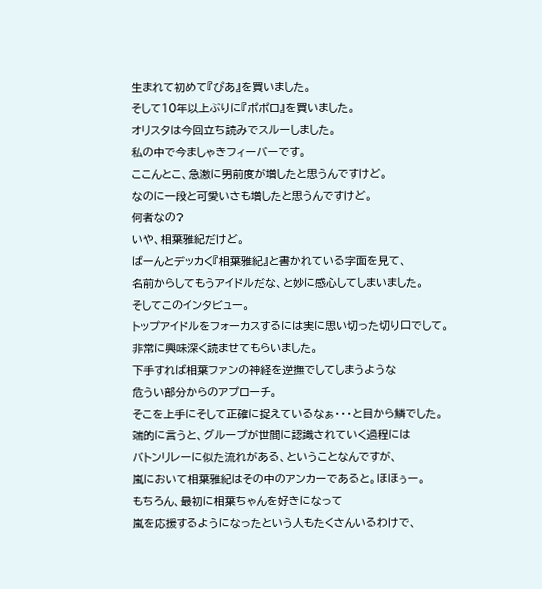生まれて初めて『ぴあ』を買いました。
そして10年以上ぶりに『ポポロ』を買いました。
オリスタは今回立ち読みでスルーしました。
私の中で今ましゃきフィーバーです。
ここんとこ、急激に男前度が増したと思うんですけど。
なのに一段と可愛いさも増したと思うんですけど。
何者なの?
いや、相葉雅紀だけど。
ばーんとデッカく『相葉雅紀』と書かれている字面を見て、
名前からしてもうアイドルだな、と妙に感心してしまいました。
そしてこのインタビュー。
トップアイドルをフォーカスするには実に思い切った切り口でして。
非常に興味深く読ませてもらいました。
下手すれば相葉ファンの神経を逆撫でしてしまうような
危うい部分からのアプローチ。
そこを上手にそして正確に捉えているなぁ・・・と目から鱗でした。
端的に言うと、グループが世間に認識されていく過程には
バトンリレーに似た流れがある、ということなんですが、
嵐において相葉雅紀はその中のアンカーであると。ほほぅー。
もちろん、最初に相葉ちゃんを好きになって
嵐を応援するようになったという人もたくさんいるわけで、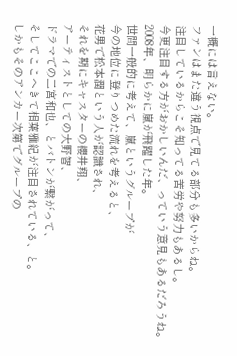一概には言えない。
ファンはまた違う視点で見てる部分も多いからね。
注目しているからこそ知ってる苦労や努力もあるし。
今更注目する方がおかしいんだ、っていう意見もあるだろうね。
2008年、明らかに嵐が飛躍した年。
世間一般的に考えて、嵐というグループが
今の地位に登りつめた流れを考えると、
花男で松本潤という人が認識され、
それを期にキャスターの櫻井翔、
アーティストとしての大野智、
ドラマでの二宮和也、とバトンが繋がって、
そしてここへきて相葉雅紀が注目されている、と。
しかもそのアンカー次第でグループの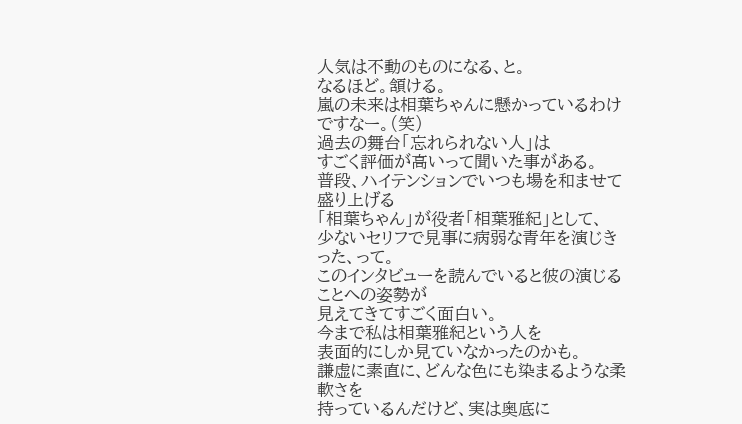人気は不動のものになる、と。
なるほど。頷ける。
嵐の未来は相葉ちゃんに懸かっているわけですなー。(笑)
過去の舞台「忘れられない人」は
すごく評価が高いって聞いた事がある。
普段、ハイテンションでいつも場を和ませて盛り上げる
「相葉ちゃん」が役者「相葉雅紀」として、
少ないセリフで見事に病弱な青年を演じきった、って。
このインタビューを読んでいると彼の演じることへの姿勢が
見えてきてすごく面白い。
今まで私は相葉雅紀という人を
表面的にしか見ていなかったのかも。
謙虚に素直に、どんな色にも染まるような柔軟さを
持っているんだけど、実は奥底に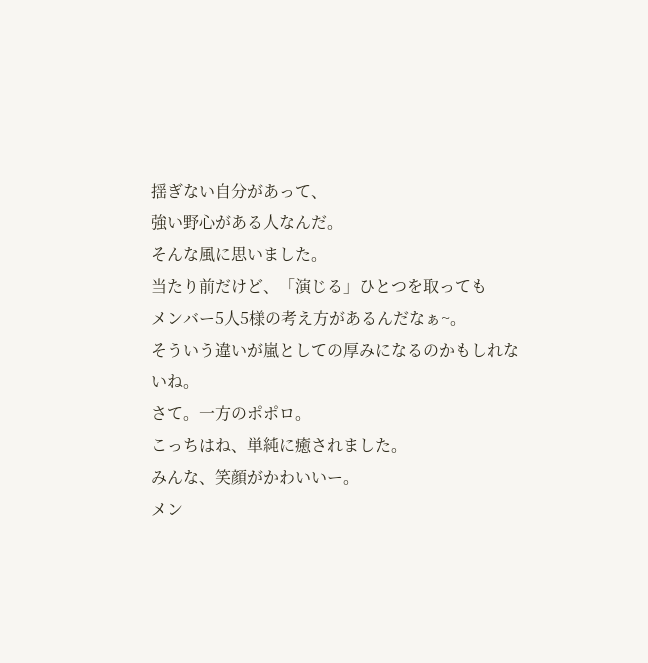揺ぎない自分があって、
強い野心がある人なんだ。
そんな風に思いました。
当たり前だけど、「演じる」ひとつを取っても
メンバー5人5様の考え方があるんだなぁ~。
そういう違いが嵐としての厚みになるのかもしれないね。
さて。一方のポポロ。
こっちはね、単純に癒されました。
みんな、笑顔がかわいいー。
メン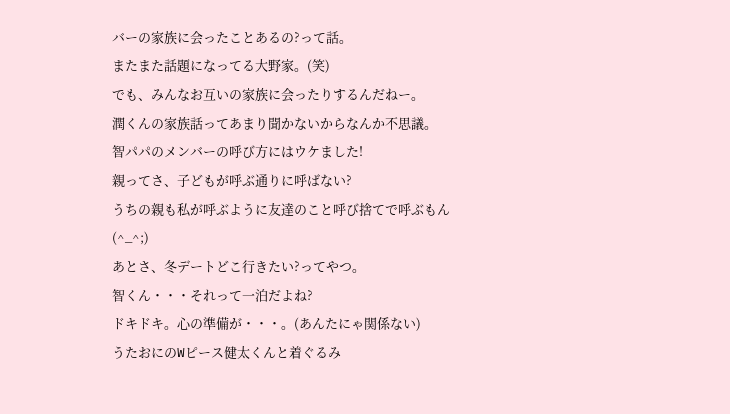バーの家族に会ったことあるの?って話。
またまた話題になってる大野家。(笑)
でも、みんなお互いの家族に会ったりするんだねー。
潤くんの家族話ってあまり聞かないからなんか不思議。
智パパのメンバーの呼び方にはウケました!
親ってさ、子どもが呼ぶ通りに呼ばない?
うちの親も私が呼ぶように友達のこと呼び捨てで呼ぶもん(^_^;)
あとさ、冬デートどこ行きたい?ってやつ。
智くん・・・それって一泊だよね?
ドキドキ。心の準備が・・・。(あんたにゃ関係ない)
うたおにのWピース健太くんと着ぐるみ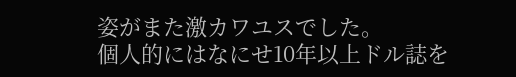姿がまた激カワユスでした。
個人的にはなにせ10年以上ドル誌を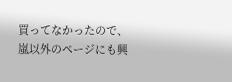買ってなかったので、
嵐以外のページにも興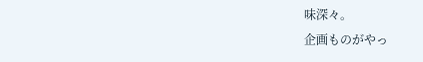味深々。
企画ものがやっ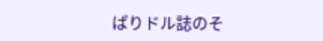ぱりドル誌のそ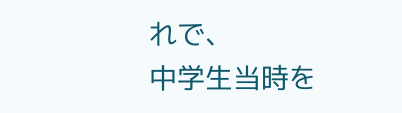れで、
中学生当時を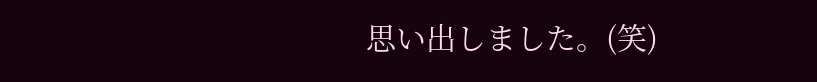思い出しました。(笑)